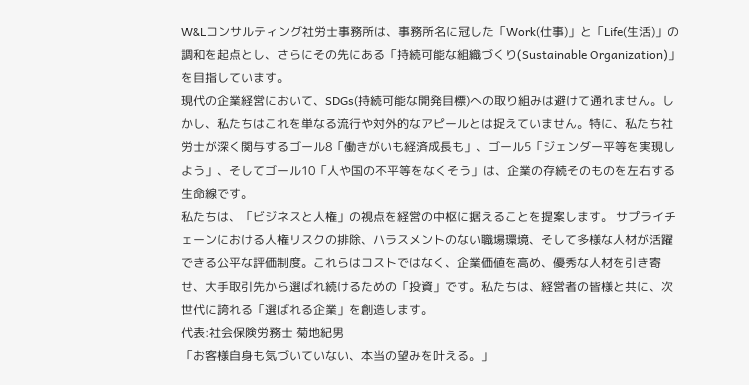W&Lコンサルティング社労士事務所は、事務所名に冠した「Work(仕事)」と「Life(生活)」の調和を起点とし、さらにその先にある「持続可能な組織づくり(Sustainable Organization)」を目指しています。
現代の企業経営において、SDGs(持続可能な開発目標)への取り組みは避けて通れません。しかし、私たちはこれを単なる流行や対外的なアピールとは捉えていません。特に、私たち社労士が深く関与するゴール8「働きがいも経済成長も」、ゴール5「ジェンダー平等を実現しよう」、そしてゴール10「人や国の不平等をなくそう」は、企業の存続そのものを左右する生命線です。
私たちは、「ビジネスと人権」の視点を経営の中枢に据えることを提案します。 サプライチェーンにおける人権リスクの排除、ハラスメントのない職場環境、そして多様な人材が活躍できる公平な評価制度。これらはコストではなく、企業価値を高め、優秀な人材を引き寄せ、大手取引先から選ばれ続けるための「投資」です。私たちは、経営者の皆様と共に、次世代に誇れる「選ばれる企業」を創造します。
代表:社会保険労務士 菊地紀男
「お客様自身も気づいていない、本当の望みを叶える。」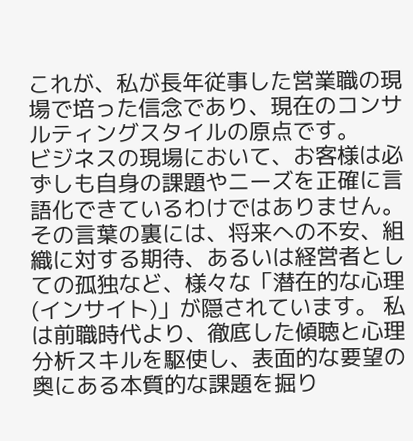これが、私が長年従事した営業職の現場で培った信念であり、現在のコンサルティングスタイルの原点です。
ビジネスの現場において、お客様は必ずしも自身の課題やニーズを正確に言語化できているわけではありません。その言葉の裏には、将来への不安、組織に対する期待、あるいは経営者としての孤独など、様々な「潜在的な心理(インサイト)」が隠されています。 私は前職時代より、徹底した傾聴と心理分析スキルを駆使し、表面的な要望の奥にある本質的な課題を掘り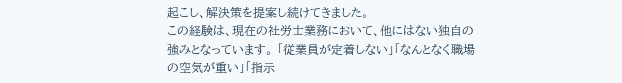起こし、解決策を提案し続けてきました。
この経験は、現在の社労士業務において、他にはない独自の強みとなっています。 「従業員が定着しない」「なんとなく職場の空気が重い」「指示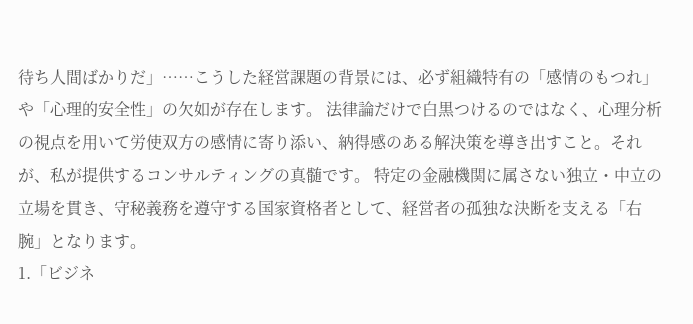待ち人間ばかりだ」……こうした経営課題の背景には、必ず組織特有の「感情のもつれ」や「心理的安全性」の欠如が存在します。 法律論だけで白黒つけるのではなく、心理分析の視点を用いて労使双方の感情に寄り添い、納得感のある解決策を導き出すこと。それが、私が提供するコンサルティングの真髄です。 特定の金融機関に属さない独立・中立の立場を貫き、守秘義務を遵守する国家資格者として、経営者の孤独な決断を支える「右腕」となります。
1.「ビジネ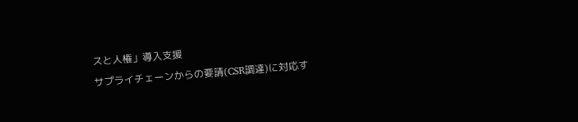スと人権」導入支援
サプライチェーンからの要請(CSR調達)に対応す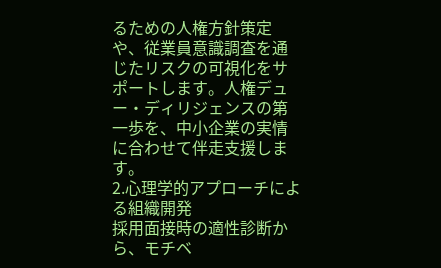るための人権方針策定や、従業員意識調査を通じたリスクの可視化をサポートします。人権デュー・ディリジェンスの第一歩を、中小企業の実情に合わせて伴走支援します。
2.心理学的アプローチによる組織開発
採用面接時の適性診断から、モチベ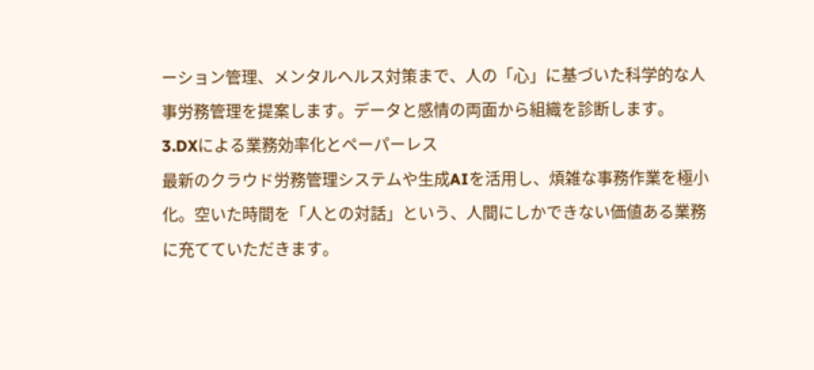ーション管理、メンタルヘルス対策まで、人の「心」に基づいた科学的な人事労務管理を提案します。データと感情の両面から組織を診断します。
3.DXによる業務効率化とペーパーレス
最新のクラウド労務管理システムや生成AIを活用し、煩雑な事務作業を極小化。空いた時間を「人との対話」という、人間にしかできない価値ある業務に充てていただきます。